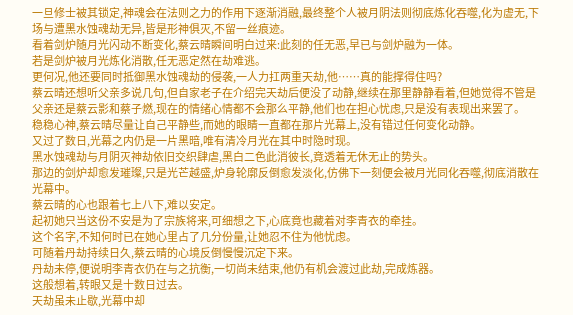一旦修士被其锁定,神魂会在法则之力的作用下逐渐消融,最终整个人被月阴法则彻底炼化吞噬,化为虚无,下场与遭黑水蚀魂劫无异,皆是形神俱灭,不留一丝痕迹。
看着剑炉随月光闪动不断变化,蔡云晴瞬间明白过来:此刻的任无恶,早已与剑炉融为一体。
若是剑炉被月光炼化消散,任无恶定然在劫难逃。
更何况,他还要同时抵御黑水蚀魂劫的侵袭,一人力扛两重天劫,他……真的能撑得住吗?
蔡云晴还想听父亲多说几句,但自家老子在介绍完天劫后便没了动静,继续在那里静静看着,但她觉得不管是父亲还是蔡云影和蔡子燃,现在的情绪心情都不会那么平静,他们也在担心忧虑,只是没有表现出来罢了。
稳稳心神,蔡云晴尽量让自己平静些,而她的眼睛一直都在那片光幕上,没有错过任何变化动静。
又过了数日,光幕之内仍是一片黑暗,唯有清冷月光在其中时隐时现。
黑水蚀魂劫与月阴灭神劫依旧交织肆虐,黑白二色此消彼长,竟透着无休无止的势头。
那边的剑炉却愈发璀璨,只是光芒越盛,炉身轮廓反倒愈发淡化,仿佛下一刻便会被月光同化吞噬,彻底消散在光幕中。
蔡云晴的心也跟着七上八下,难以安定。
起初她只当这份不安是为了宗族将来,可细想之下,心底竟也藏着对李青衣的牵挂。
这个名字,不知何时已在她心里占了几分份量,让她忍不住为他忧虑。
可随着丹劫持续日久,蔡云晴的心境反倒慢慢沉定下来。
丹劫未停,便说明李青衣仍在与之抗衡,一切尚未结束,他仍有机会渡过此劫,完成炼器。
这般想着,转眼又是十数日过去。
天劫虽未止歇,光幕中却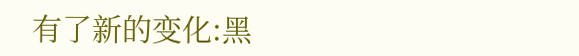有了新的变化:黑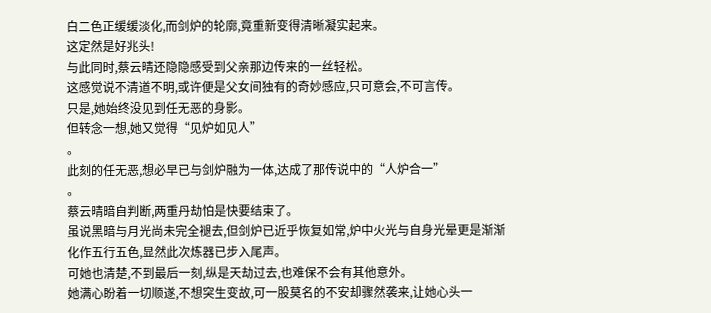白二色正缓缓淡化,而剑炉的轮廓,竟重新变得清晰凝实起来。
这定然是好兆头!
与此同时,蔡云晴还隐隐感受到父亲那边传来的一丝轻松。
这感觉说不清道不明,或许便是父女间独有的奇妙感应,只可意会,不可言传。
只是,她始终没见到任无恶的身影。
但转念一想,她又觉得“见炉如见人”
。
此刻的任无恶,想必早已与剑炉融为一体,达成了那传说中的“人炉合一”
。
蔡云晴暗自判断,两重丹劫怕是快要结束了。
虽说黑暗与月光尚未完全褪去,但剑炉已近乎恢复如常,炉中火光与自身光晕更是渐渐化作五行五色,显然此次炼器已步入尾声。
可她也清楚,不到最后一刻,纵是天劫过去,也难保不会有其他意外。
她满心盼着一切顺遂,不想突生变故,可一股莫名的不安却骤然袭来,让她心头一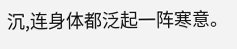沉,连身体都泛起一阵寒意。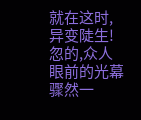就在这时,异变陡生!
忽的,众人眼前的光幕骤然一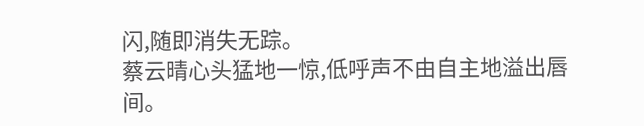闪,随即消失无踪。
蔡云晴心头猛地一惊,低呼声不由自主地溢出唇间。